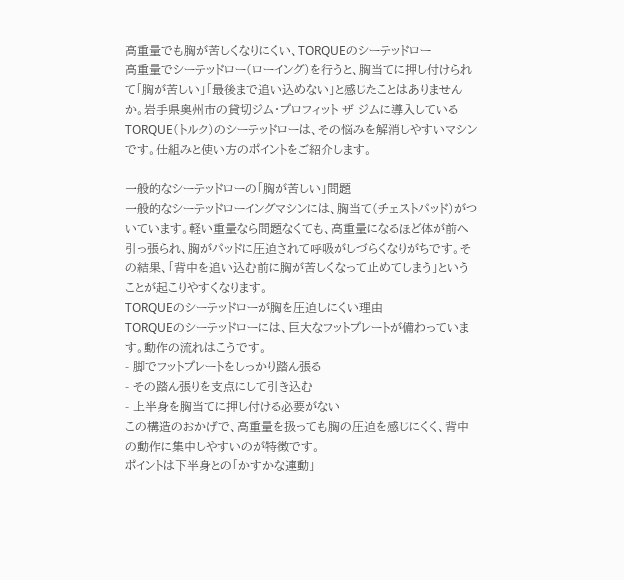高重量でも胸が苦しくなりにくい、TORQUEのシーテッドロー
高重量でシーテッドロー(ローイング)を行うと、胸当てに押し付けられて「胸が苦しい」「最後まで追い込めない」と感じたことはありませんか。岩手県奥州市の貸切ジム・プロフィット ザ ジムに導入しているTORQUE(トルク)のシーテッドローは、その悩みを解消しやすいマシンです。仕組みと使い方のポイントをご紹介します。

一般的なシーテッドローの「胸が苦しい」問題
一般的なシーテッドローイングマシンには、胸当て(チェストパッド)がついています。軽い重量なら問題なくても、高重量になるほど体が前へ引っ張られ、胸がパッドに圧迫されて呼吸がしづらくなりがちです。その結果、「背中を追い込む前に胸が苦しくなって止めてしまう」ということが起こりやすくなります。
TORQUEのシーテッドローが胸を圧迫しにくい理由
TORQUEのシーテッドローには、巨大なフットプレートが備わっています。動作の流れはこうです。
- 脚でフットプレートをしっかり踏ん張る
- その踏ん張りを支点にして引き込む
- 上半身を胸当てに押し付ける必要がない
この構造のおかげで、高重量を扱っても胸の圧迫を感じにくく、背中の動作に集中しやすいのが特徴です。
ポイントは下半身との「かすかな連動」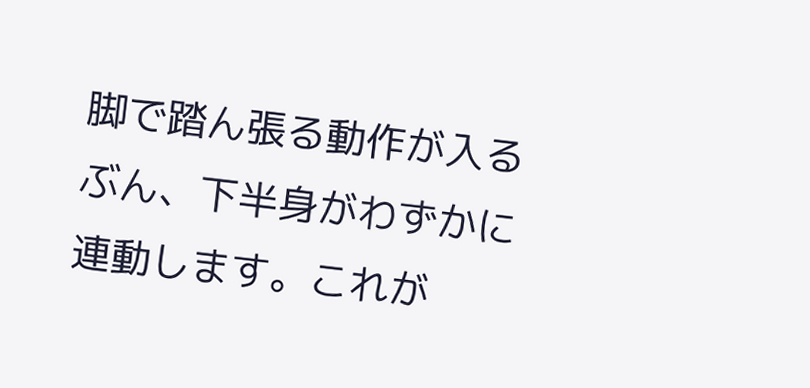脚で踏ん張る動作が入るぶん、下半身がわずかに連動します。これが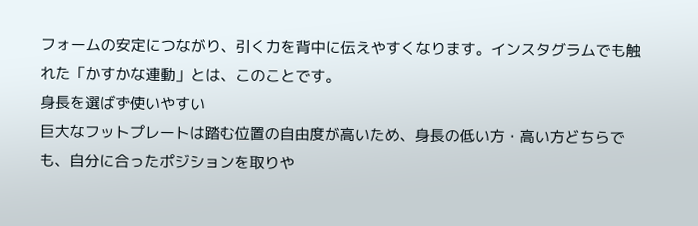フォームの安定につながり、引く力を背中に伝えやすくなります。インスタグラムでも触れた「かすかな連動」とは、このことです。
身長を選ばず使いやすい
巨大なフットプレートは踏む位置の自由度が高いため、身長の低い方・高い方どちらでも、自分に合ったポジションを取りや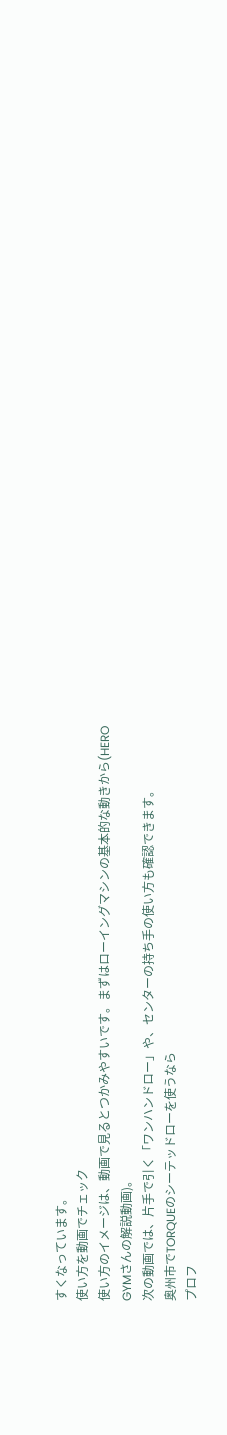すくなっています。
使い方を動画でチェック
使い方のイメージは、動画で見るとつかみやすいです。まずはローイングマシンの基本的な動きから(HERO GYMさんの解説動画)。
次の動画では、片手で引く「ワンハンドロー」や、センターの持ち手の使い方も確認できます。
奥州市でTORQUEのシーテッドローを使うなら
プロフ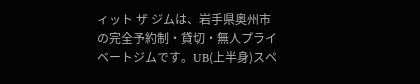ィット ザ ジムは、岩手県奥州市の完全予約制・貸切・無人プライベートジムです。UB(上半身)スペ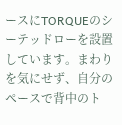ースにTORQUEのシーテッドローを設置しています。まわりを気にせず、自分のペースで背中のト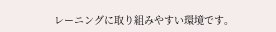レーニングに取り組みやすい環境です。